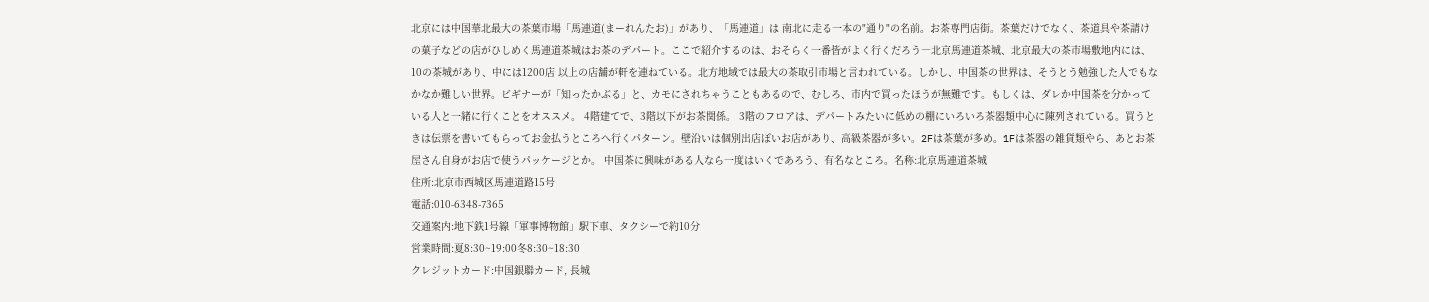北京には中国華北最大の茶葉市場「馬連道(まーれんたお)」があり、「馬連道」は 南北に走る一本の"通り"の名前。お茶専門店街。茶葉だけでなく、茶道具や茶請けの菓子などの店がひしめく馬連道茶城はお茶のデパート。ここで紹介するのは、おそらく一番皆がよく行くだろう―北京馬連道茶城、北京最大の茶市場敷地内には、10の茶城があり、中には1200店 以上の店舗が軒を連ねている。北方地域では最大の茶取引市場と言われている。しかし、中国茶の世界は、そうとう勉強した人でもなかなか難しい世界。ビギナーが「知ったかぶる」と、カモにされちゃうこともあるので、むしろ、市内で買ったほうが無難です。もしくは、ダレか中国茶を分かっている人と一緒に行くことをオススメ。 4階建てで、3階以下がお茶関係。 3階のフロアは、デパートみたいに低めの棚にいろいろ茶器類中心に陳列されている。買うときは伝票を書いてもらってお金払うところへ行くパターン。壁沿いは個別出店ぽいお店があり、高級茶器が多い。2Fは茶葉が多め。1Fは茶器の雑貨類やら、あとお茶屋さん自身がお店で使うパッケージとか。 中国茶に興味がある人なら一度はいくであろう、有名なところ。名称:北京馬連道茶城
住所:北京市西城区馬連道路15号
電話:010-6348-7365
交通案内:地下鉄1号線「軍事博物館」駅下車、タクシーで約10分
営業時間:夏8:30~19:00冬8:30~18:30
クレジットカード:中国銀聯カード, 長城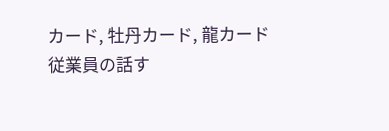カード, 牡丹カード, 龍カード従業員の話す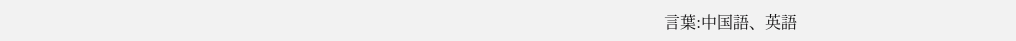言葉:中国語、英語